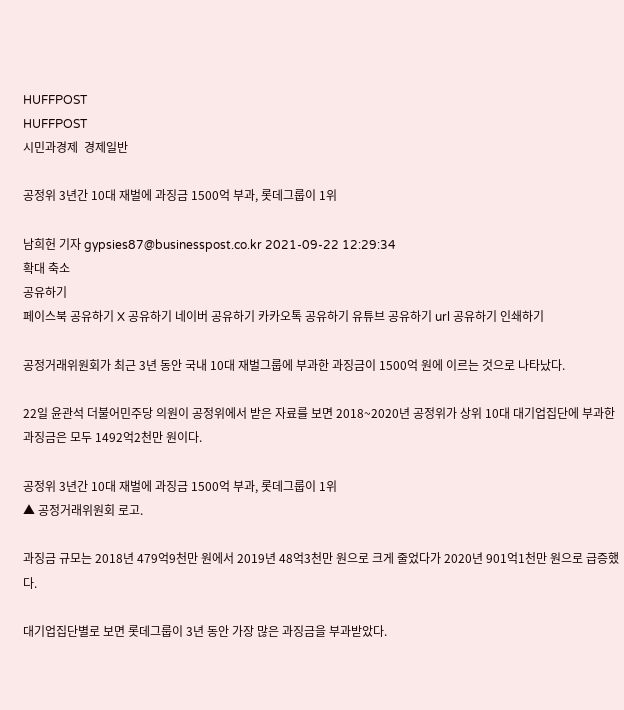HUFFPOST
HUFFPOST
시민과경제  경제일반

공정위 3년간 10대 재벌에 과징금 1500억 부과, 롯데그룹이 1위

남희헌 기자 gypsies87@businesspost.co.kr 2021-09-22 12:29:34
확대 축소
공유하기
페이스북 공유하기 X 공유하기 네이버 공유하기 카카오톡 공유하기 유튜브 공유하기 url 공유하기 인쇄하기

공정거래위원회가 최근 3년 동안 국내 10대 재벌그룹에 부과한 과징금이 1500억 원에 이르는 것으로 나타났다.

22일 윤관석 더불어민주당 의원이 공정위에서 받은 자료를 보면 2018~2020년 공정위가 상위 10대 대기업집단에 부과한 과징금은 모두 1492억2천만 원이다.

공정위 3년간 10대 재벌에 과징금 1500억 부과, 롯데그룹이 1위
▲ 공정거래위원회 로고.

과징금 규모는 2018년 479억9천만 원에서 2019년 48억3천만 원으로 크게 줄었다가 2020년 901억1천만 원으로 급증했다.

대기업집단별로 보면 롯데그룹이 3년 동안 가장 많은 과징금을 부과받았다.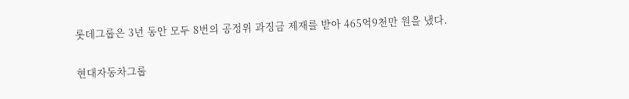롯데그룹은 3년 동안 모두 8번의 공정위 과징금 제재를 받아 465억9천만 원을 냈다.

현대자동차그룹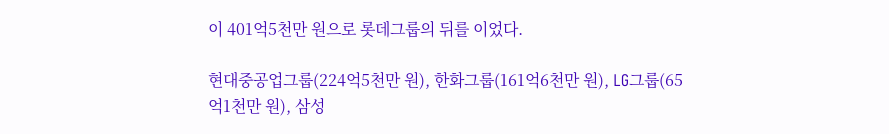이 401억5천만 원으로 롯데그룹의 뒤를 이었다.

현대중공업그룹(224억5천만 원), 한화그룹(161억6천만 원), LG그룹(65억1천만 원), 삼성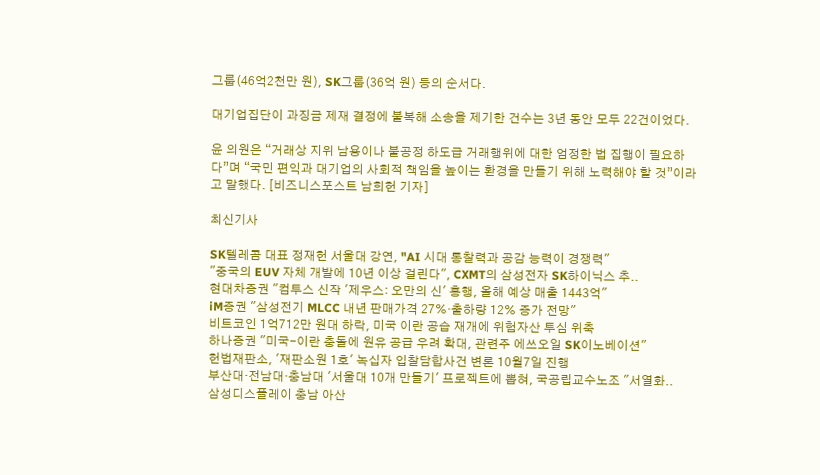그룹(46억2천만 원), SK그룹(36억 원) 등의 순서다.

대기업집단이 과징금 제재 결정에 불복해 소송을 제기한 건수는 3년 동안 모두 22건이었다.

윤 의원은 “거래상 지위 남용이나 불공정 하도급 거래행위에 대한 엄정한 법 집행이 필요하다”며 “국민 편익과 대기업의 사회적 책임을 높이는 환경을 만들기 위해 노력해야 할 것”이라고 말했다. [비즈니스포스트 남희헌 기자]

최신기사

SK텔레콤 대표 정재헌 서울대 강연, "AI 시대 통찰력과 공감 능력이 경쟁력"
"중국의 EUV 자체 개발에 10년 이상 걸린다", CXMT의 삼성전자 SK하이닉스 추..
현대차증권 "컴투스 신작 '제우스: 오만의 신' 흥행, 올해 예상 매출 1443억"
iM증권 "삼성전기 MLCC 내년 판매가격 27%·출하량 12% 증가 전망"
비트코인 1억712만 원대 하락, 미국 이란 공습 재개에 위험자산 투심 위축
하나증권 "미국-이란 충돌에 원유 공급 우려 확대, 관련주 에쓰오일 SK이노베이션"
헌법재판소, '재판소원 1호' 녹십자 입찰담합사건 변론 10월7일 진행
부산대·전남대·충남대 '서울대 10개 만들기' 프로젝트에 뽑혀, 국공립교수노조 "서열화..
삼성디스플레이 충남 아산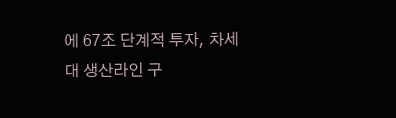에 67조 단계적 투자, 차세대 생산라인 구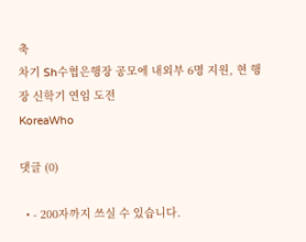축
차기 Sh수협은행장 공모에 내외부 6명 지원, 현 행장 신학기 연임 도전
KoreaWho

댓글 (0)

  • - 200자까지 쓰실 수 있습니다.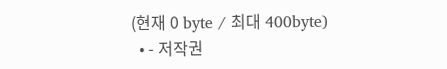(현재 0 byte / 최대 400byte)
  • - 저작권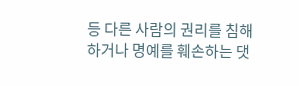등 다른 사람의 권리를 침해하거나 명예를 훼손하는 댓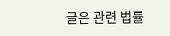글은 관련 법률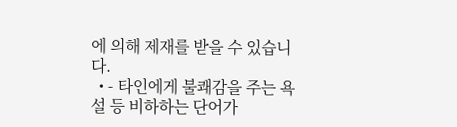에 의해 제재를 받을 수 있습니다.
  • - 타인에게 불쾌감을 주는 욕설 등 비하하는 단어가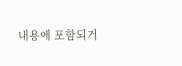내용에 포함되거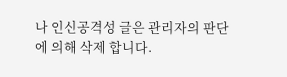나 인신공격성 글은 관리자의 판단에 의해 삭제 합니다.